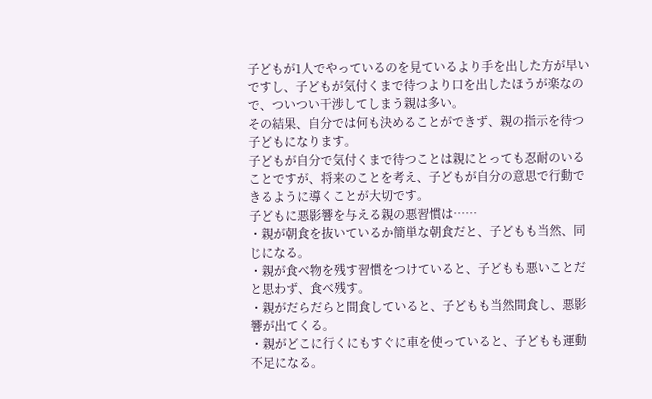子どもが1人でやっているのを見ているより手を出した方が早いですし、子どもが気付くまで待つより口を出したほうが楽なので、ついつい干渉してしまう親は多い。
その結果、自分では何も決めることができず、親の指示を待つ子どもになります。
子どもが自分で気付くまで待つことは親にとっても忍耐のいることですが、将来のことを考え、子どもが自分の意思で行動できるように導くことが大切です。
子どもに悪影響を与える親の悪習慣は……
・親が朝食を抜いているか簡単な朝食だと、子どもも当然、同じになる。
・親が食べ物を残す習慣をつけていると、子どもも悪いことだと思わず、食べ残す。
・親がだらだらと間食していると、子どもも当然間食し、悪影響が出てくる。
・親がどこに行くにもすぐに車を使っていると、子どもも運動不足になる。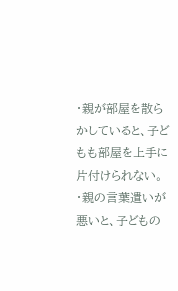・親が部屋を散らかしていると、子どもも部屋を上手に片付けられない。
・親の言葉遣いが悪いと、子どもの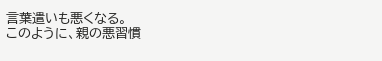言葉遣いも悪くなる。
このように、親の悪習慣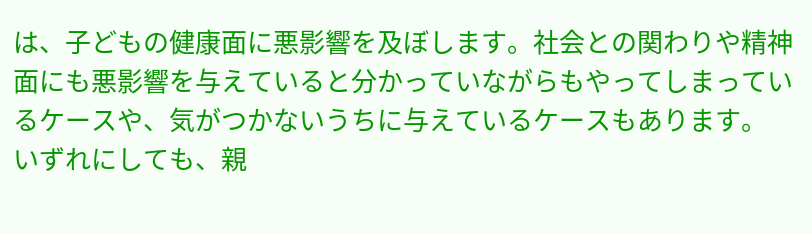は、子どもの健康面に悪影響を及ぼします。社会との関わりや精神面にも悪影響を与えていると分かっていながらもやってしまっているケースや、気がつかないうちに与えているケースもあります。
いずれにしても、親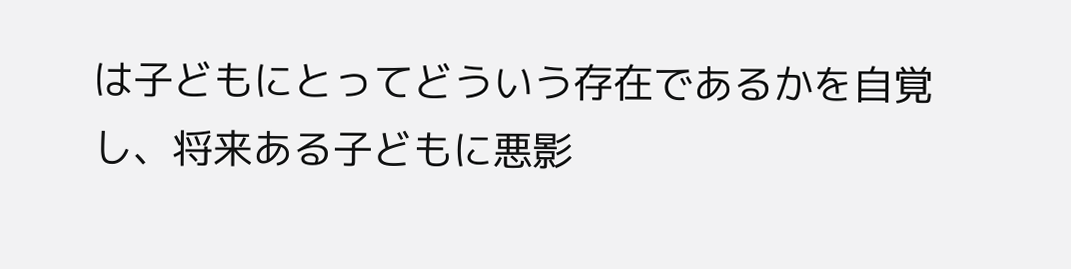は子どもにとってどういう存在であるかを自覚し、将来ある子どもに悪影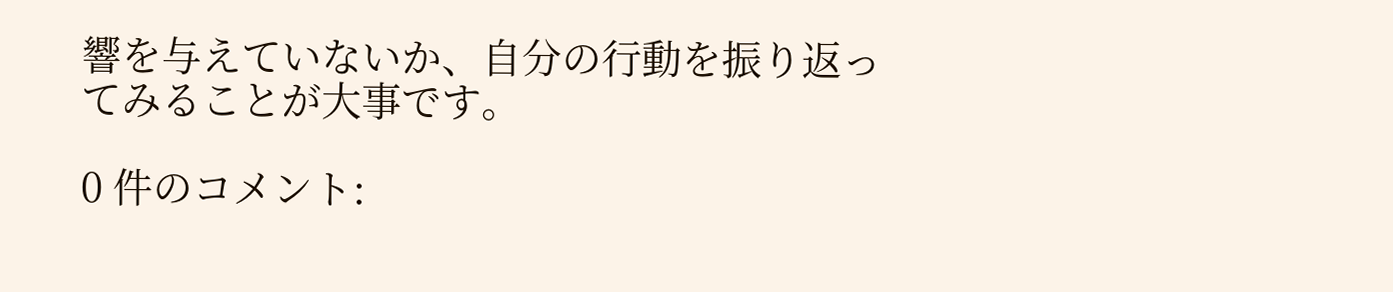響を与えていないか、自分の行動を振り返ってみることが大事です。

0 件のコメント: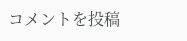コメントを投稿